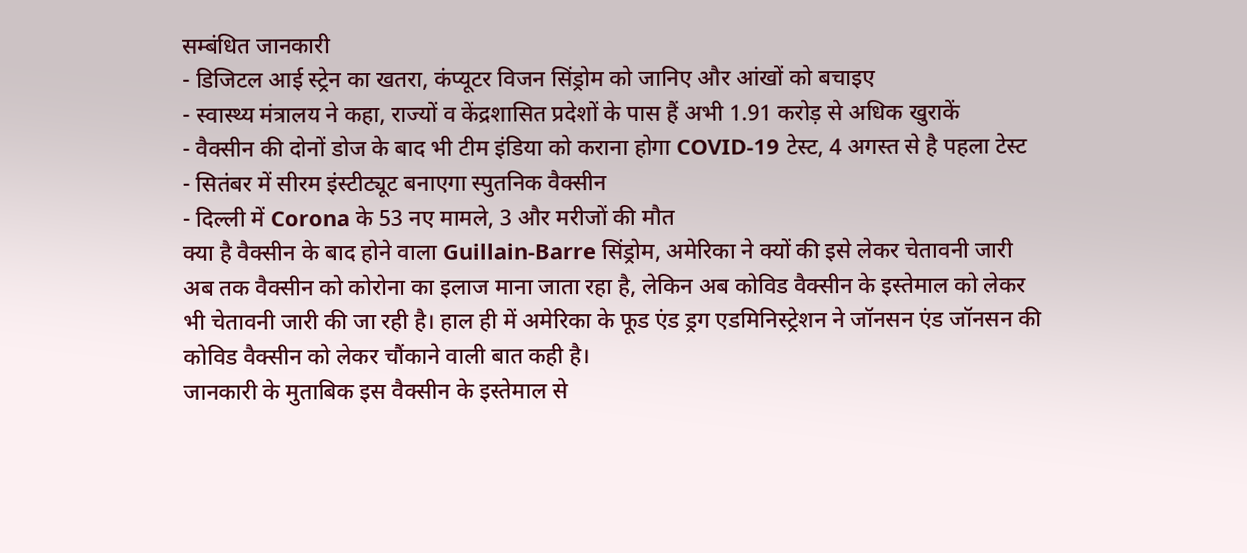सम्बंधित जानकारी
- डिजिटल आई स्ट्रेन का खतरा, कंप्यूटर विजन सिंड्रोम को जानिए और आंखों को बचाइए
- स्वास्थ्य मंत्रालय ने कहा, राज्यों व केंद्रशासित प्रदेशों के पास हैं अभी 1.91 करोड़ से अधिक खुराकें
- वैक्सीन की दोनों डोज के बाद भी टीम इंडिया को कराना होगा COVID-19 टेस्ट, 4 अगस्त से है पहला टेस्ट
- सितंबर में सीरम इंस्टीट्यूट बनाएगा स्पुतनिक वैक्सीन
- दिल्ली में Corona के 53 नए मामले, 3 और मरीजों की मौत
क्या है वैक्सीन के बाद होने वाला Guillain-Barre सिंड्रोम, अमेरिका ने क्यों की इसे लेकर चेतावनी जारी
अब तक वैक्सीन को कोरोना का इलाज माना जाता रहा है, लेकिन अब कोविड वैक्सीन के इस्तेमाल को लेकर भी चेतावनी जारी की जा रही है। हाल ही में अमेरिका के फूड एंड ड्रग एडमिनिस्ट्रेशन ने जॉनसन एंड जॉनसन की कोविड वैक्सीन को लेकर चौंकाने वाली बात कही है।
जानकारी के मुताबिक इस वैक्सीन के इस्तेमाल से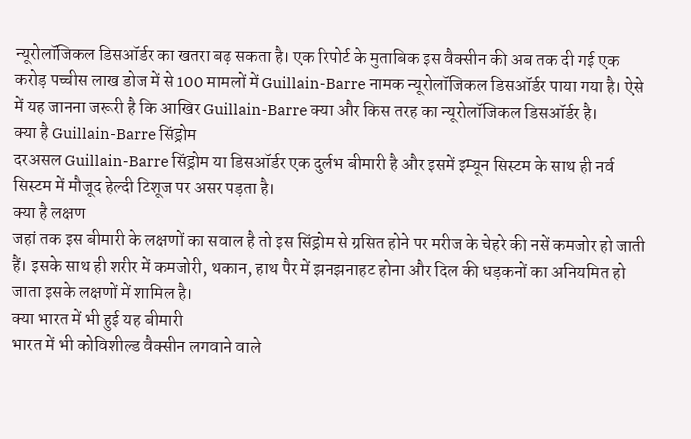न्यूरोलॉजिकल डिसऑर्डर का खतरा बढ़ सकता है। एक रिपोर्ट के मुताबिक इस वैक्सीन की अब तक दी गई एक करोड़ पच्चीस लाख डोज में से 100 मामलों में Guillain-Barre नामक न्यूरोलॉजिकल डिसऑर्डर पाया गया है। ऐसे में यह जानना जरूरी है कि आखिर Guillain-Barre क्या और किस तरह का न्यूरोलॉजिकल डिसऑर्डर है।
क्या है Guillain-Barre सिंड्रोम
दरअसल Guillain-Barre सिंड्रोम या डिसऑर्डर एक दुर्लभ बीमारी है और इसमें इम्यून सिस्टम के साथ ही नर्व सिस्टम में मौजूद हेल्दी टिशूज पर असर पड़ता है।
क्या है लक्षण
जहां तक इस बीमारी के लक्षणों का सवाल है तो इस सिंड्रोम से ग्रसित होने पर मरीज के चेहरे की नसें कमजोर हो जाती हैं। इसके साथ ही शरीर में कमजोरी, थकान, हाथ पैर में झनझनाहट होना और दिल की धड़कनों का अनियमित हो जाता इसके लक्षणों में शामिल है।
क्या भारत में भी हुई यह बीमारी
भारत में भी कोविशील्ड वैक्सीन लगवाने वाले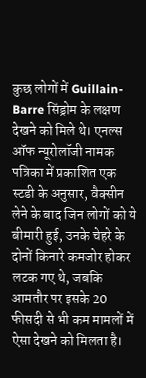कुछ लोगों में Guillain-Barre सिंड्रोम के लक्षण देखने को मिले थे। एनल्स ऑफ न्यूरोलॉजी नामक पत्रिका में प्रकाशित एक स्टडी के अनुसार, वैक्सीन लेने के बाद जिन लोगों को ये बीमारी हुई, उनके चेहरे के दोनों किनारे कमजोर होकर लटक गए थे, जबकि आमतौर पर इसके 20 फीसदी से भी कम मामलों में ऐसा देखने को मिलता है।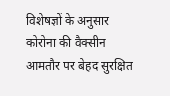विशेषज्ञों के अनुसार कोरोना की वैक्सीन आमतौर पर बेहद सुरक्षित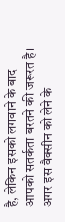है, लेकिन इसको लगवाने के बाद आपको सतर्कता बरतने की जरूरत है। अगर इस वैक्सीन को लेने के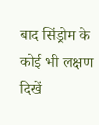बाद सिंड्रोम के कोई भी लक्षण दिखें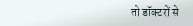तो डॉक्टरों से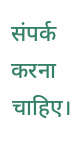संपर्क करना चाहिए।